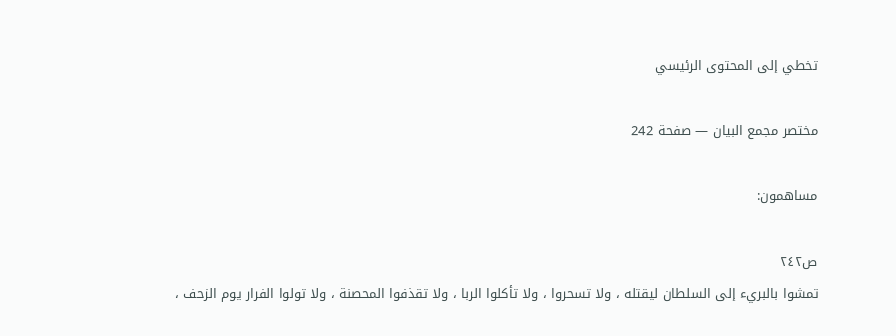تخطي إلى المحتوى الرئيسي

مختصر مجمع البيان — صفحة 242

مساهمون:

ص٢٤٢
تمشوا بالبريء إلى السلطان ليقتله ، ولا تسحروا ، ولا تأكلوا الربا ، ولا تقذفوا المحصنة ، ولا تولوا الفرار يوم الزحف ،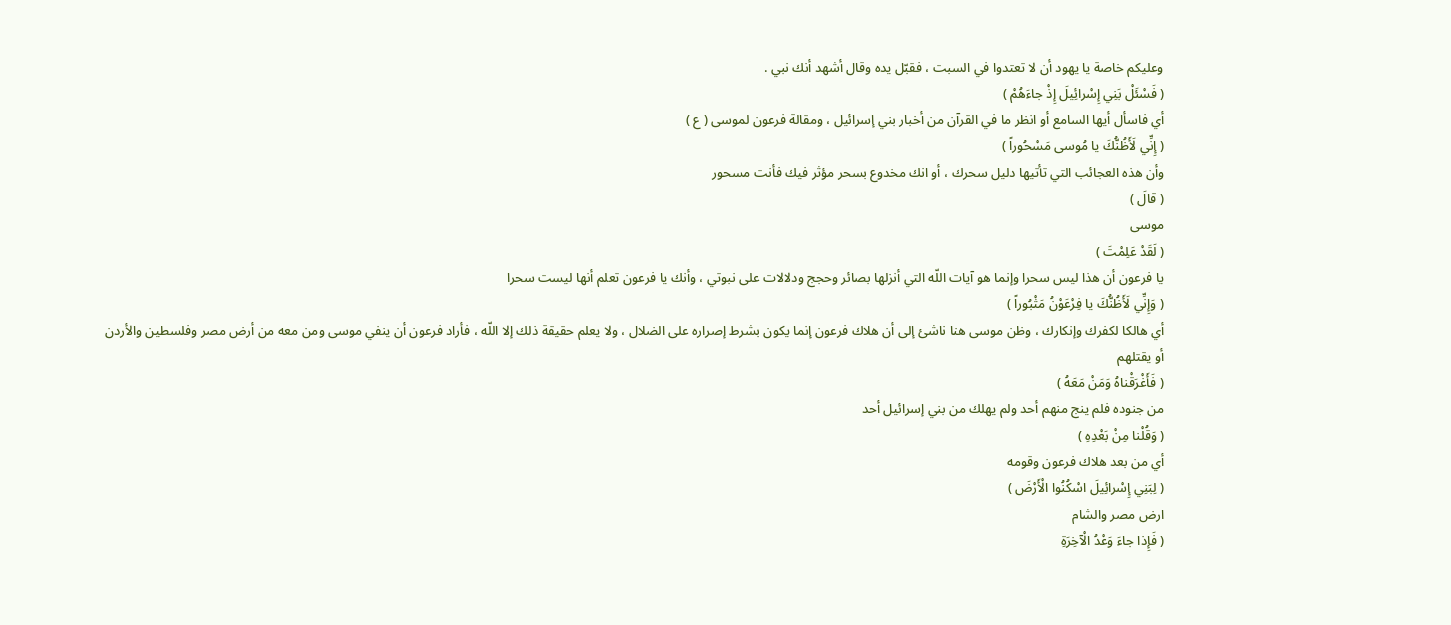وعليكم خاصة يا يهود أن لا تعتدوا في السبت ، فقبّل يده وقال أشهد أنك نبي .
( فَسْئَلْ بَنِي إِسْرائِيلَ إِذْ جاءَهُمْ )
أي فاسأل أيها السامع أو انظر ما في القرآن من أخبار بني إسرائيل ، ومقالة فرعون لموسى ( ع )
( إِنِّي لَأَظُنُّكَ يا مُوسى مَسْحُوراً )
وأن هذه العجائب التي تأتيها دليل سحرك ، أو انك مخدوع بسحر مؤثر فيك فأنت مسحور
( قالَ )
موسى
( لَقَدْ عَلِمْتَ )
يا فرعون أن هذا ليس سحرا وإنما هو آيات اللّه التي أنزلها بصائر وحجج ودلالات على نبوتي ، وأنك يا فرعون تعلم أنها ليست سحرا
( وَإِنِّي لَأَظُنُّكَ يا فِرْعَوْنُ مَثْبُوراً )
أي هالكا لكفرك وإنكارك ، وظن موسى هنا ناشئ إلى أن هلاك فرعون إنما يكون بشرط إصراره على الضلال ، ولا يعلم حقيقة ذلك إلا اللّه ، فأراد فرعون أن ينفي موسى ومن معه من أرض مصر وفلسطين والأردن أو يقتلهم
( فَأَغْرَقْناهُ وَمَنْ مَعَهُ )
من جنوده فلم ينج منهم أحد ولم يهلك من بني إسرائيل أحد
( وَقُلْنا مِنْ بَعْدِهِ )
أي من بعد هلاك فرعون وقومه
( لِبَنِي إِسْرائِيلَ اسْكُنُوا الْأَرْضَ )
ارض مصر والشام
( فَإِذا جاءَ وَعْدُ الْآخِرَةِ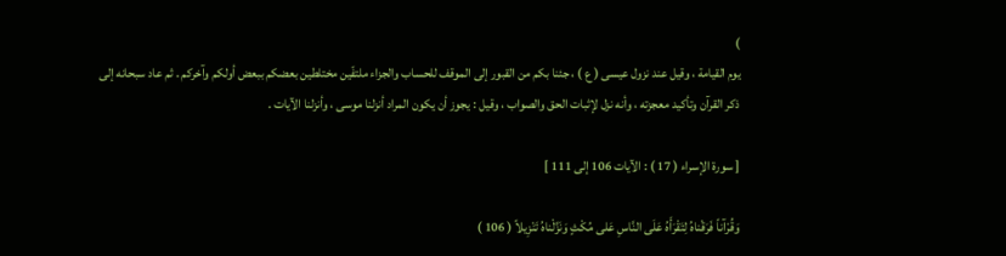)
يوم القيامة ، وقيل عند نزول عيسى ( ع ) ، جئنا بكم من القبور إلى الموقف للحساب والجزاء ملتفّين مختلطين بعضكم ببعض أولكم وآخركم . ثم عاد سبحانه إلى ذكر القرآن وتأكيد معجزته ، وأنه نزل لإثبات الحق والصواب ، وقيل : يجوز أن يكون المراد أنزلنا موسى ، وأنزلنا الآيات .

[ سورة الإسراء ( 17 ) : الآيات 106 إلى 111 ]

وَقُرْآناً فَرَقْناهُ لِتَقْرَأَهُ عَلَى النَّاسِ عَلى مُكْثٍ وَنَزَّلْناهُ تَنْزِيلاً ( 106 )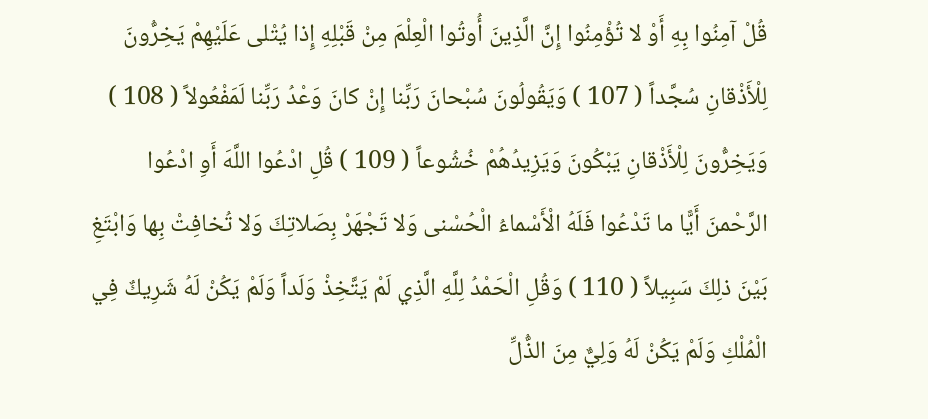قُلْ آمِنُوا بِهِ أَوْ لا تُؤْمِنُوا إِنَّ الَّذِينَ أُوتُوا الْعِلْمَ مِنْ قَبْلِهِ إِذا يُتْلى عَلَيْهِمْ يَخِرُّونَ لِلْأَذْقانِ سُجَّداً ( 107 ) وَيَقُولُونَ سُبْحانَ رَبِّنا إِنْ كانَ وَعْدُ رَبِّنا لَمَفْعُولاً ( 108 ) وَيَخِرُّونَ لِلْأَذْقانِ يَبْكُونَ وَيَزِيدُهُمْ خُشُوعاً ( 109 ) قُلِ ادْعُوا اللَّهَ أَوِ ادْعُوا الرَّحْمنَ أَيًّا ما تَدْعُوا فَلَهُ الْأَسْماءُ الْحُسْنى وَلا تَجْهَرْ بِصَلاتِكَ وَلا تُخافِتْ بِها وَابْتَغِ بَيْنَ ذلِكَ سَبِيلاً ( 110 ) وَقُلِ الْحَمْدُ لِلَّهِ الَّذِي لَمْ يَتَّخِذْ وَلَداً وَلَمْ يَكُنْ لَهُ شَرِيكٌ فِي الْمُلْكِ وَلَمْ يَكُنْ لَهُ وَلِيٌّ مِنَ الذُّلِّ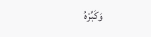وَكَبِّرْهُ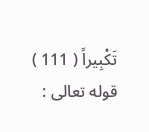تَكْبِيراً ( 111 ) قوله تعالى :